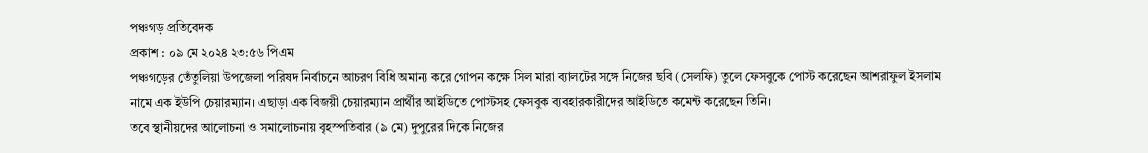পঞ্চগড় প্রতিবেদক
প্রকাশ : ০৯ মে ২০২৪ ২৩:৫৬ পিএম
পঞ্চগড়ের তেঁতুলিয়া উপজেলা পরিষদ নির্বাচনে আচরণ বিধি অমান্য করে গোপন কক্ষে সিল মারা ব্যালটের সঙ্গে নিজের ছবি (সেলফি) তুলে ফেসবুকে পোস্ট করেছেন আশরাফুল ইসলাম নামে এক ইউপি চেয়ারম্যান। এছাড়া এক বিজয়ী চেয়ারম্যান প্রার্থীর আইডিতে পোস্টসহ ফেসবুক ব্যবহারকারীদের আইডিতে কমেন্ট করেছেন তিনি।
তবে স্থানীয়দের আলোচনা ও সমালোচনায় বৃহস্পতিবার (৯ মে) দুপুরের দিকে নিজের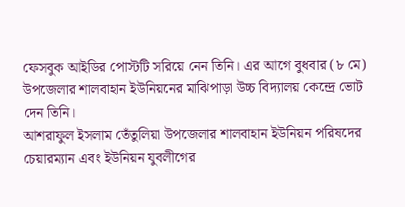ফেসবুক আইডির পোস্টটি সরিয়ে নেন তিনি। এর আগে বুধবার (৮ মে) উপজেলার শালবাহান ইউনিয়নের মাঝিপাড়া উচ্চ বিদ্যালয় কেন্দ্রে ভোট দেন তিনি।
আশরাফুল ইসলাম তেঁতুলিয়া উপজেলার শালবাহান ইউনিয়ন পরিষদের চেয়ারম্যান এবং ইউনিয়ন যুবলীগের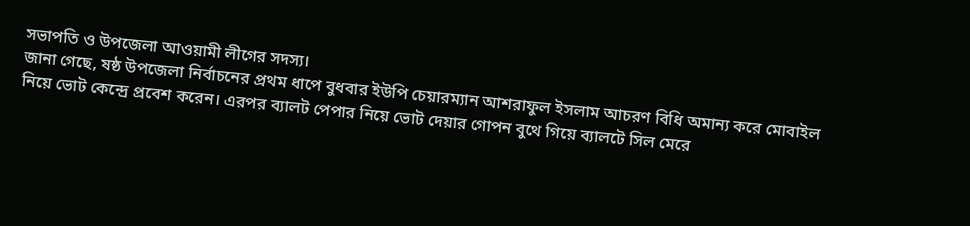সভাপতি ও উপজেলা আওয়ামী লীগের সদস্য।
জানা গেছে, ষষ্ঠ উপজেলা নির্বাচনের প্রথম ধাপে বুধবার ইউপি চেয়ারম্যান আশরাফুল ইসলাম আচরণ বিধি অমান্য করে মোবাইল নিয়ে ভোট কেন্দ্রে প্রবেশ করেন। এরপর ব্যালট পেপার নিয়ে ভোট দেয়ার গোপন বুথে গিয়ে ব্যালটে সিল মেরে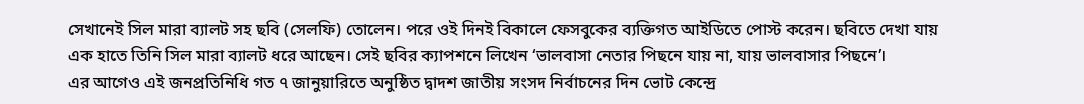সেখানেই সিল মারা ব্যালট সহ ছবি (সেলফি) তোলেন। পরে ওই দিনই বিকালে ফেসবুকের ব্যক্তিগত আইডিতে পোস্ট করেন। ছবিতে দেখা যায় এক হাতে তিনি সিল মারা ব্যালট ধরে আছেন। সেই ছবির ক্যাপশনে লিখেন ‘ভালবাসা নেতার পিছনে যায় না, যায় ভালবাসার পিছনে’।
এর আগেও এই জনপ্রতিনিধি গত ৭ জানুয়ারিতে অনুষ্ঠিত দ্বাদশ জাতীয় সংসদ নির্বাচনের দিন ভোট কেন্দ্রে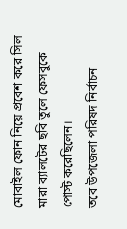মোবাইল ফোন নিয়ে প্রবেশ করে সিল মারা ব্যালটের ছবি তুলে ফেসবুকে পোস্ট করেছিলেন।
তবে উপজেলা পরিষদ নির্বাচন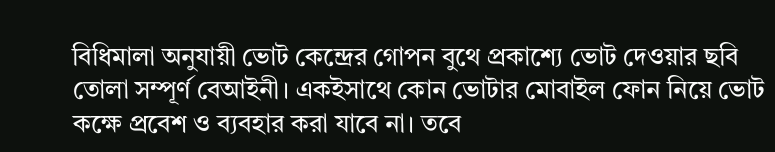বিধিমালা অনুযায়ী ভোট কেন্দ্রের গোপন বুথে প্রকাশ্যে ভোট দেওয়ার ছবি তোলা সম্পূর্ণ বেআইনী। একইসাথে কোন ভোটার মোবাইল ফোন নিয়ে ভোট কক্ষে প্রবেশ ও ব্যবহার করা যাবে না। তবে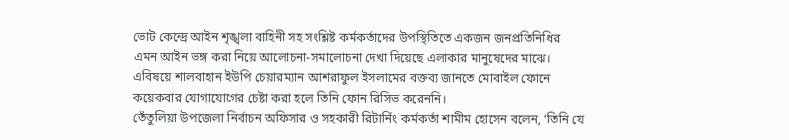ভোট কেন্দ্রে আইন শৃঙ্খলা বাহিনী সহ সংশ্লিষ্ট কর্মকর্তাদের উপস্থিতিতে একজন জনপ্রতিনিধির এমন আইন ভঙ্গ করা নিয়ে আলোচনা-সমালোচনা দেখা দিয়েছে এলাকার মানুষেদের মাঝে।
এবিষয়ে শালবাহান ইউপি চেয়ারম্যান আশরাফুল ইসলামের বক্তব্য জানতে মোবাইল ফোনে কয়েকবার যোগাযোগের চেষ্টা করা হলে তিনি ফোন রিসিভ করেননি।
তেঁতুলিয়া উপজেলা নির্বাচন অফিসার ও সহকারী রিটার্নিং কর্মকর্তা শামীম হোসেন বলেন, ‘তিনি যে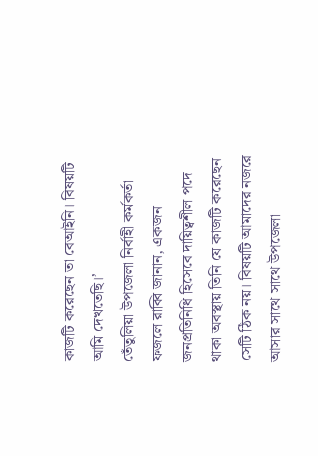কাজটি করেছেন তা বেআইনি। বিষয়টি আমি দেখতেছি।’
তেঁতুলিয়া উপজেলা নির্বাহী কর্মকর্তা ফজলে রাব্বি জানান, একজন জনপ্রতিনিধি হিসেবে দায়িত্বশীল পদে থাকা অবস্থায় তিনি যে কাজটি করেছেন সেটি ঠিক নয়। বিষয়টি আমাদের নজরে আসার সাথে সাথে উপজেলা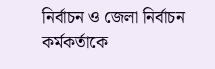নির্বাচন ও জেলা নির্বাচন কর্মকর্তাকে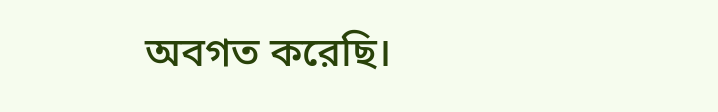অবগত করেছি।